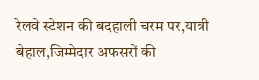रेलवे स्टेशन की बदहाली चरम पर,यात्री बेहाल,जिम्मेदार अफसरों की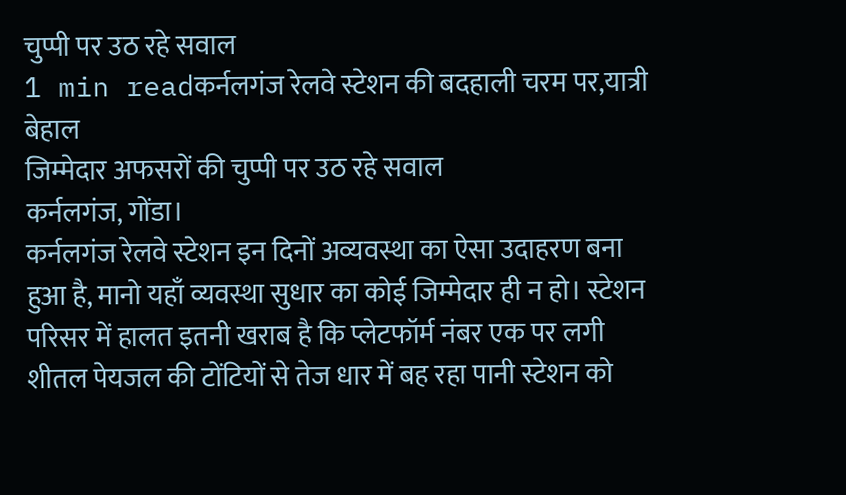चुप्पी पर उठ रहे सवाल
1 min readकर्नलगंज रेलवे स्टेशन की बदहाली चरम पर,यात्री बेहाल
जिम्मेदार अफसरों की चुप्पी पर उठ रहे सवाल
कर्नलगंज, गोंडा।
कर्नलगंज रेलवे स्टेशन इन दिनों अव्यवस्था का ऐसा उदाहरण बना हुआ है, मानो यहाँ व्यवस्था सुधार का कोई जिम्मेदार ही न हो। स्टेशन परिसर में हालत इतनी खराब है कि प्लेटफॉर्म नंबर एक पर लगी शीतल पेयजल की टोंटियों से तेज धार में बह रहा पानी स्टेशन को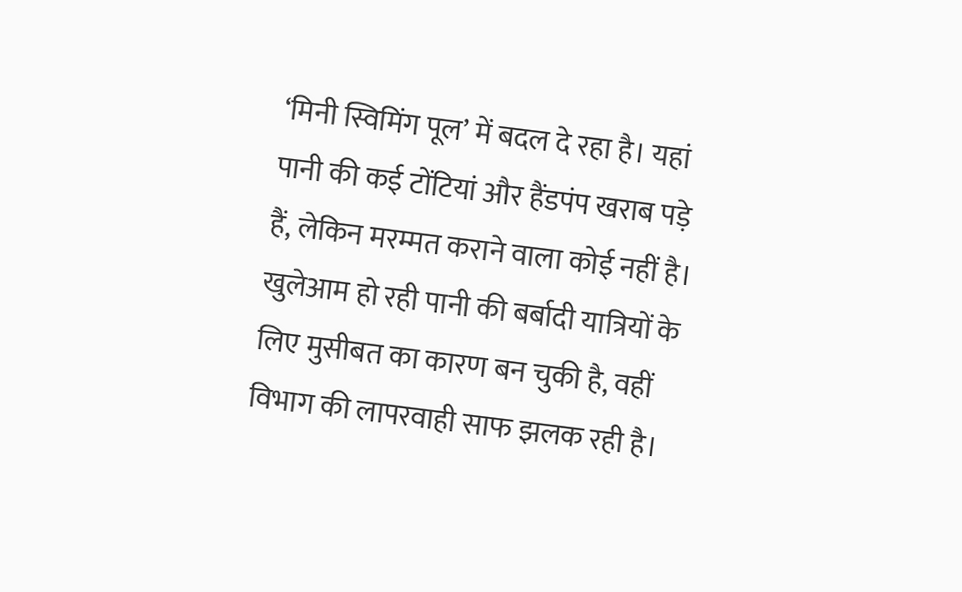‘मिनी स्विमिंग पूल’ में बदल दे रहा है। यहां पानी की कई टोंटियां और हैंडपंप खराब पड़े हैं, लेकिन मरम्मत कराने वाला कोई नहीं है। खुलेआम हो रही पानी की बर्बादी यात्रियों के लिए मुसीबत का कारण बन चुकी है, वहीं विभाग की लापरवाही साफ झलक रही है।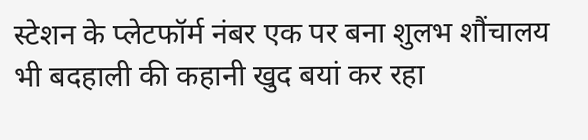स्टेशन के प्लेटफॉर्म नंबर एक पर बना शुलभ शौंचालय भी बदहाली की कहानी खुद बयां कर रहा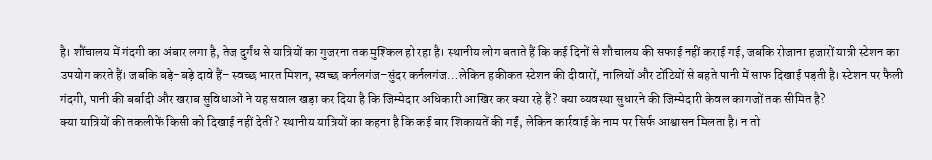है। शौंचालय में गंदगी का अंबार लगा है, तेज दुर्गंध से यात्रियों का गुजरना तक मुश्किल हो रहा है। स्थानीय लोग बताते हैं कि कई दिनों से शौचालय की सफाई नहीं कराई गई, जबकि रोजाना हजारों यात्री स्टेशन का उपयोग करते हैं। जबकि बड़े-बड़े दावे हैं– स्वच्छ भारत मिशन, स्वच्छ कर्नलगंज–सुंदर कर्नलगंज…लेकिन हकीकत स्टेशन की दीवारों, नालियों और टोंटियों से बहते पानी में साफ दिखाई पड़ती है। स्टेशन पर फैली गंदगी, पानी की बर्बादी और खराब सुविधाओं ने यह सवाल खड़ा कर दिया है कि जिम्मेदार अधिकारी आखिर कर क्या रहे हैं? क्या व्यवस्था सुधारने की जिम्मेदारी केवल कागजों तक सीमित है?
क्या यात्रियों की तकलीफें किसी को दिखाई नहीं देतीं? स्थानीय यात्रियों का कहना है कि कई बार शिकायतें की गईं, लेकिन कार्रवाई के नाम पर सिर्फ आश्वासन मिलता है। न तो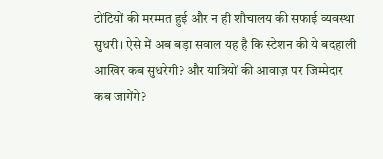टोंटियों की मरम्मत हुई और न ही शौचालय की सफाई व्यवस्था सुधरी। ऐसे में अब बड़ा सवाल यह है कि स्टेशन की ये बदहाली आखिर कब सुधरेगी? और यात्रियों की आवाज़ पर जिम्मेदार कब जागेंगे?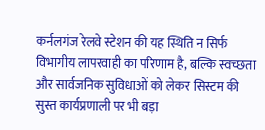कर्नलगंज रेलवे स्टेशन की यह स्थिति न सिर्फ विभागीय लापरवाही का परिणाम है, बल्कि स्वच्छता और सार्वजनिक सुविधाओं को लेकर सिस्टम की सुस्त कार्यप्रणाली पर भी बड़ा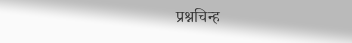प्रश्नचिन्ह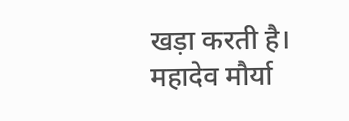खड़ा करती है।
महादेव मौर्या